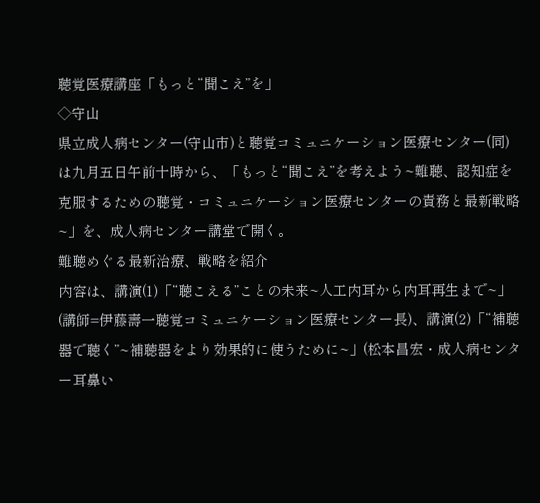聴覚医療講座「もっと“聞こえ”を」
◇守山
県立成人病センター(守山市)と聴覚コミュニケーション医療センター(同)は九月五日午前十時から、「もっと“聞こえ”を考えよう~難聴、認知症を克服するための聴覚・コミュニケーション医療センターの責務と最新戦略~」を、成人病センター講堂で開く。
難聴めぐる最新治療、戦略を紹介
内容は、講演(1)「“聴こえる”ことの未来~人工内耳から内耳再生まで~」(講師=伊藤壽一聴覚コミュニケーション医療センター長)、講演(2)「“補聴器で聴く”~補聴器をより効果的に使うために~」(松本昌宏・成人病センター耳鼻い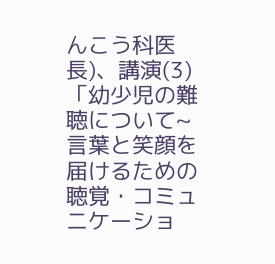んこう科医長)、講演(3)「幼少児の難聴について~言葉と笑顔を届けるための聴覚・コミュニケーショ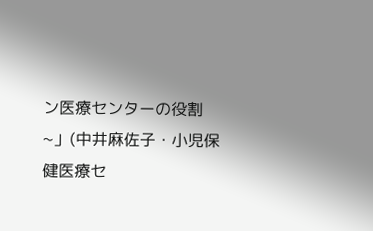ン医療センターの役割~」(中井麻佐子・小児保健医療セ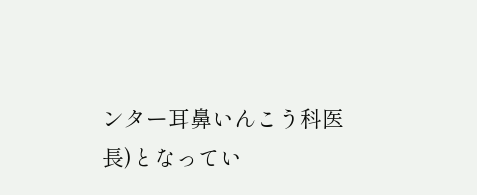ンター耳鼻いんこう科医長)となってい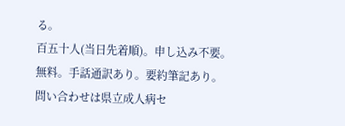る。
百五十人(当日先着順)。申し込み不要。無料。手話通訳あり。要約筆記あり。問い合わせは県立成人病セ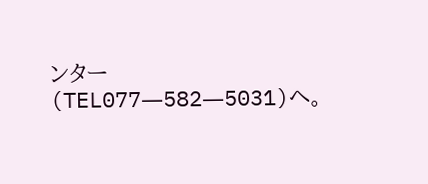ンター(TEL077―582―5031)へ。